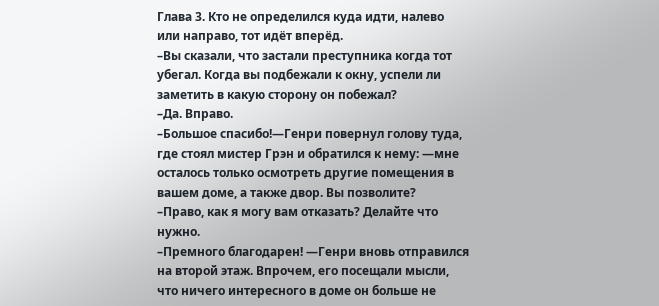Глава 3. Кто не определился куда идти, налево или направо, тот идёт вперёд.
–Вы сказали, что застали преступника когда тот убегал. Когда вы подбежали к окну, успели ли заметить в какую сторону он побежал?
–Да. Вправо.
–Большое спасибо!—Генри повернул голову туда, где стоял мистер Грэн и обратился к нему: —мне осталось только осмотреть другие помещения в вашем доме, а также двор. Вы позволите?
–Право, как я могу вам отказать? Делайте что нужно.
–Премного благодарен! —Генри вновь отправился на второй этаж. Впрочем, его посещали мысли, что ничего интересного в доме он больше не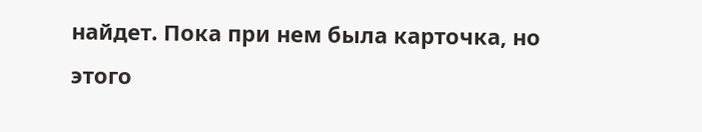найдет. Пока при нем была карточка, но этого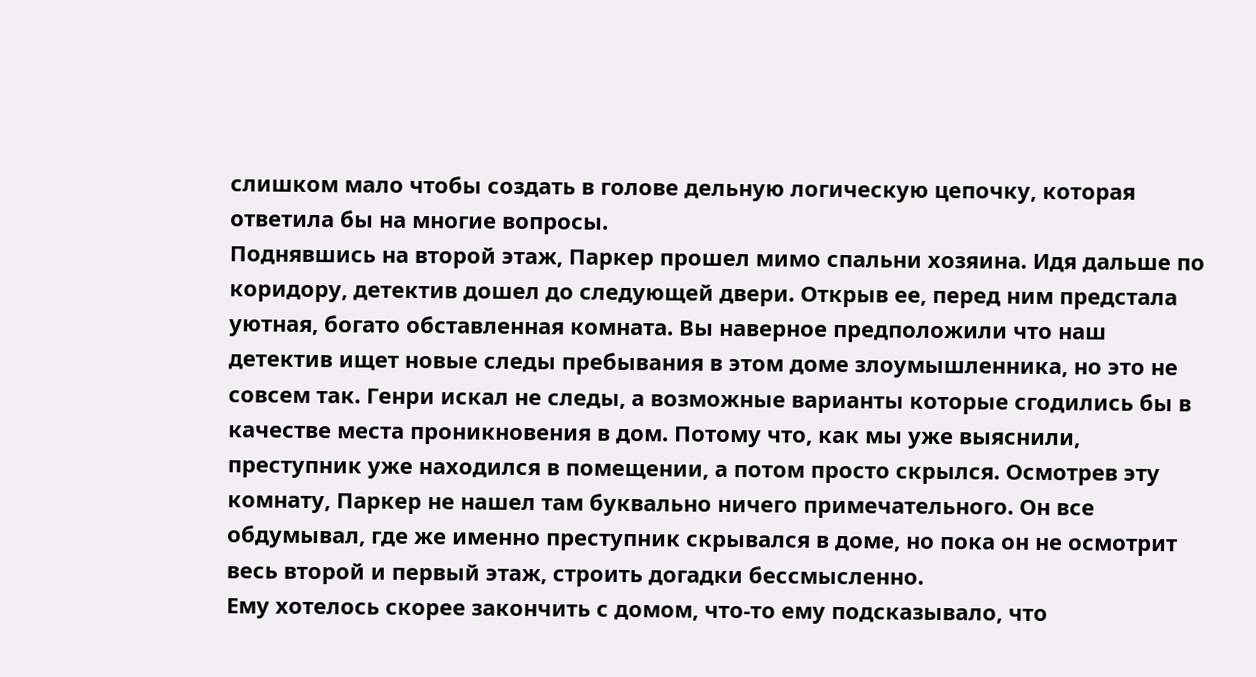слишком мало чтобы создать в голове дельную логическую цепочку, которая ответила бы на многие вопросы.
Поднявшись на второй этаж, Паркер прошел мимо спальни хозяина. Идя дальше по коридору, детектив дошел до следующей двери. Открыв ее, перед ним предстала уютная, богато обставленная комната. Вы наверное предположили что наш детектив ищет новые следы пребывания в этом доме злоумышленника, но это не совсем так. Генри искал не следы, а возможные варианты которые сгодились бы в качестве места проникновения в дом. Потому что, как мы уже выяснили, преступник уже находился в помещении, а потом просто скрылся. Осмотрев эту комнату, Паркер не нашел там буквально ничего примечательного. Он все обдумывал, где же именно преступник скрывался в доме, но пока он не осмотрит весь второй и первый этаж, строить догадки бессмысленно.
Ему хотелось скорее закончить с домом, что-то ему подсказывало, что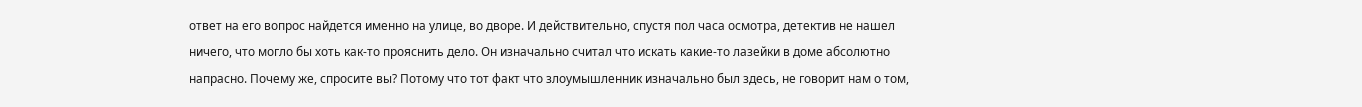ответ на его вопрос найдется именно на улице, во дворе. И действительно, спустя пол часа осмотра, детектив не нашел ничего, что могло бы хоть как-то прояснить дело. Он изначально считал что искать какие-то лазейки в доме абсолютно напрасно. Почему же, спросите вы? Потому что тот факт что злоумышленник изначально был здесь, не говорит нам о том,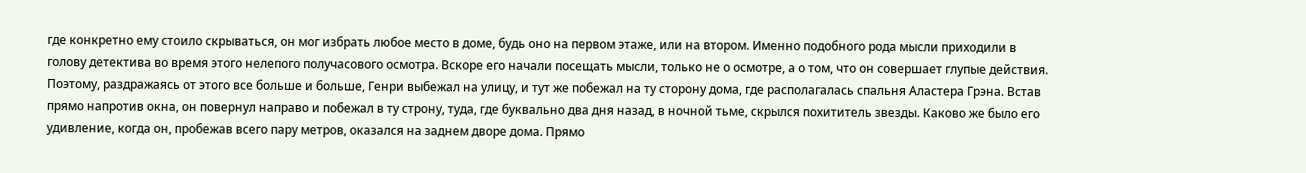где конкретно ему стоило скрываться, он мог избрать любое место в доме, будь оно на первом этаже, или на втором. Именно подобного рода мысли приходили в голову детектива во время этого нелепого получасового осмотра. Вскоре его начали посещать мысли, только не о осмотре, а о том, что он совершает глупые действия. Поэтому, раздражаясь от этого все больше и больше, Генри выбежал на улицу, и тут же побежал на ту сторону дома, где располагалась спальня Аластера Грэна. Встав прямо напротив окна, он повернул направо и побежал в ту строну, туда, где буквально два дня назад, в ночной тьме, скрылся похититель звезды. Каково же было его удивление, когда он, пробежав всего пару метров, оказался на заднем дворе дома. Прямо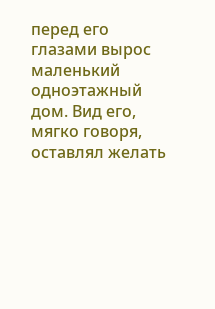перед его глазами вырос маленький одноэтажный дом. Вид его, мягко говоря, оставлял желать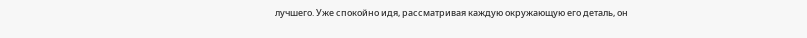лучшего. Уже спокойно идя, рассматривая каждую окружающую его деталь, он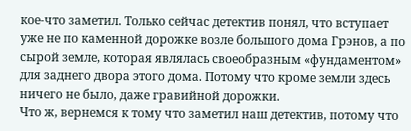кое-что заметил. Только сейчас детектив понял, что вступает уже не по каменной дорожке возле большого дома Грэнов, а по сырой земле, которая являлась своеобразным «фундаментом» для заднего двора этого дома. Потому что кроме земли здесь ничего не было, даже гравийной дорожки.
Что ж, вернемся к тому что заметил наш детектив, потому что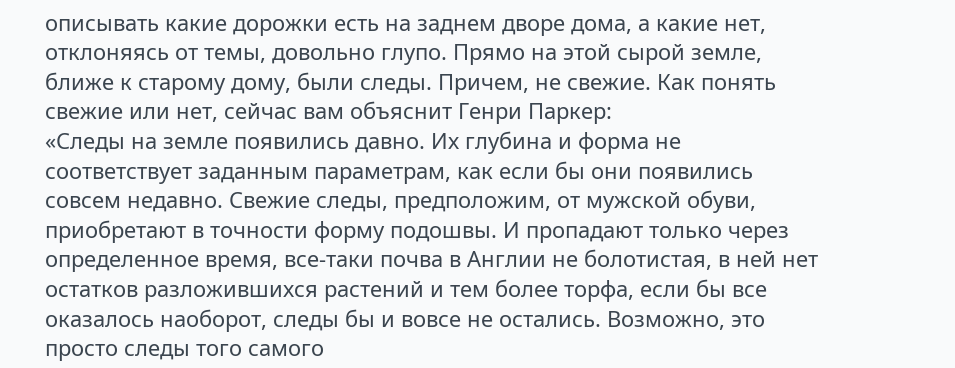описывать какие дорожки есть на заднем дворе дома, а какие нет, отклоняясь от темы, довольно глупо. Прямо на этой сырой земле, ближе к старому дому, были следы. Причем, не свежие. Как понять свежие или нет, сейчас вам объяснит Генри Паркер:
«Следы на земле появились давно. Их глубина и форма не соответствует заданным параметрам, как если бы они появились совсем недавно. Свежие следы, предположим, от мужской обуви, приобретают в точности форму подошвы. И пропадают только через определенное время, все-таки почва в Англии не болотистая, в ней нет остатков разложившихся растений и тем более торфа, если бы все оказалось наоборот, следы бы и вовсе не остались. Возможно, это просто следы того самого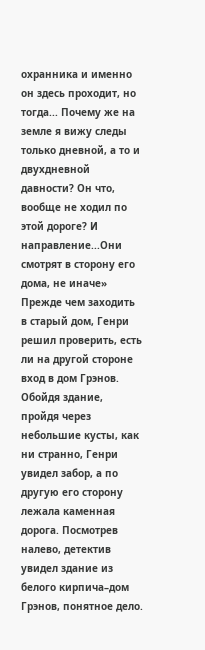охранника и именно он здесь проходит, но тогда... Почему же на земле я вижу следы только дневной, а то и двухдневной давности? Он что, вообще не ходил по этой дороге? И направление...Они смотрят в сторону его дома, не иначе»
Прежде чем заходить в старый дом, Генри решил проверить, есть ли на другой стороне вход в дом Грэнов. Обойдя здание, пройдя через небольшие кусты, как ни странно, Генри увидел забор, а по другую его сторону лежала каменная дорога. Посмотрев налево, детектив увидел здание из белого кирпича–дом Грэнов, понятное дело.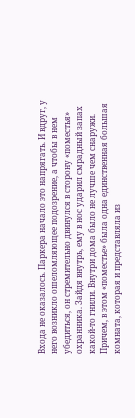Входа не оказалось. Паркера начало это напрягать. И вдруг, у него возникло ошеломляющее подозрение, а чтобы в нем убедиться, он стремительно двинулся в сторону «поместья» охранника. Зайдя внутрь, ему в нос ударил смрадный запах какой-то гнили. Внутри дома было не лучше чем снаружи. Причем, в этом «поместье» была одна единственная большая комната, которая и представляла из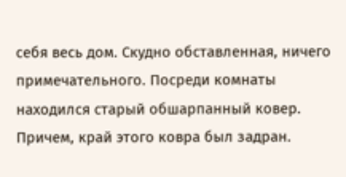себя весь дом. Скудно обставленная, ничего примечательного. Посреди комнаты находился старый обшарпанный ковер. Причем, край этого ковра был задран.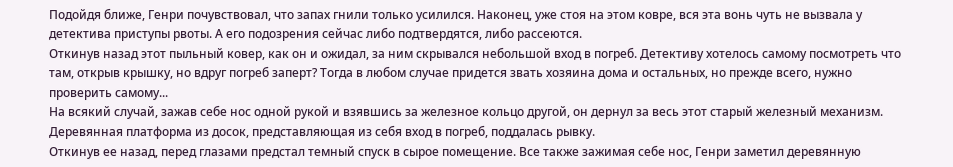Подойдя ближе, Генри почувствовал, что запах гнили только усилился. Наконец, уже стоя на этом ковре, вся эта вонь чуть не вызвала у детектива приступы рвоты. А его подозрения сейчас либо подтвердятся, либо рассеются.
Откинув назад этот пыльный ковер, как он и ожидал, за ним скрывался небольшой вход в погреб. Детективу хотелось самому посмотреть что там, открыв крышку, но вдруг погреб заперт? Тогда в любом случае придется звать хозяина дома и остальных, но прежде всего, нужно проверить самому...
На всякий случай, зажав себе нос одной рукой и взявшись за железное кольцо другой, он дернул за весь этот старый железный механизм. Деревянная платформа из досок, представляющая из себя вход в погреб, поддалась рывку.
Откинув ее назад, перед глазами предстал темный спуск в сырое помещение. Все также зажимая себе нос, Генри заметил деревянную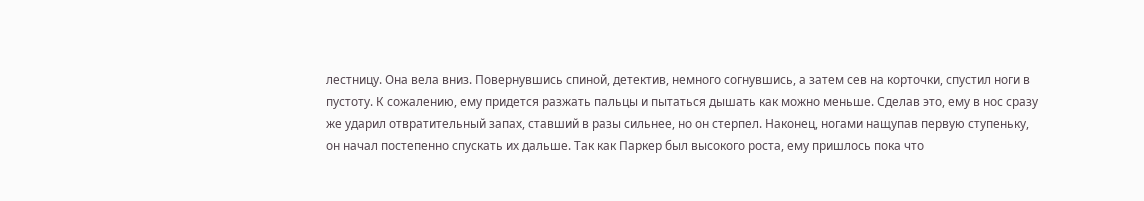лестницу. Она вела вниз. Повернувшись спиной, детектив, немного согнувшись, а затем сев на корточки, спустил ноги в пустоту. К сожалению, ему придется разжать пальцы и пытаться дышать как можно меньше. Сделав это, ему в нос сразу же ударил отвратительный запах, ставший в разы сильнее, но он стерпел. Наконец, ногами нащупав первую ступеньку, он начал постепенно спускать их дальше. Так как Паркер был высокого роста, ему пришлось пока что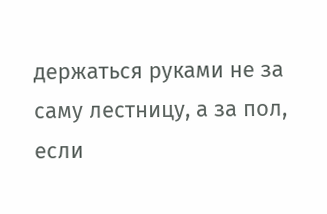держаться руками не за саму лестницу, а за пол, если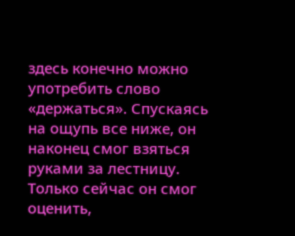здесь конечно можно употребить слово «держаться». Спускаясь на ощупь все ниже, он наконец смог взяться руками за лестницу. Только сейчас он смог оценить,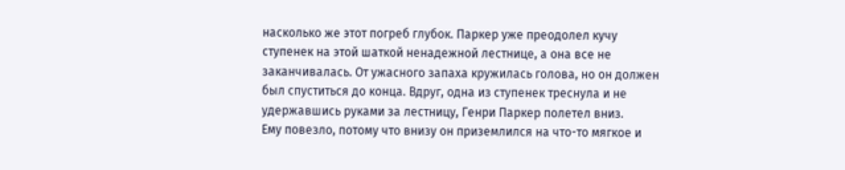насколько же этот погреб глубок. Паркер уже преодолел кучу ступенек на этой шаткой ненадежной лестнице, а она все не заканчивалась. От ужасного запаха кружилась голова, но он должен был спуститься до конца. Вдруг, одна из ступенек треснула и не удержавшись руками за лестницу, Генри Паркер полетел вниз.
Ему повезло, потому что внизу он приземлился на что-то мягкое и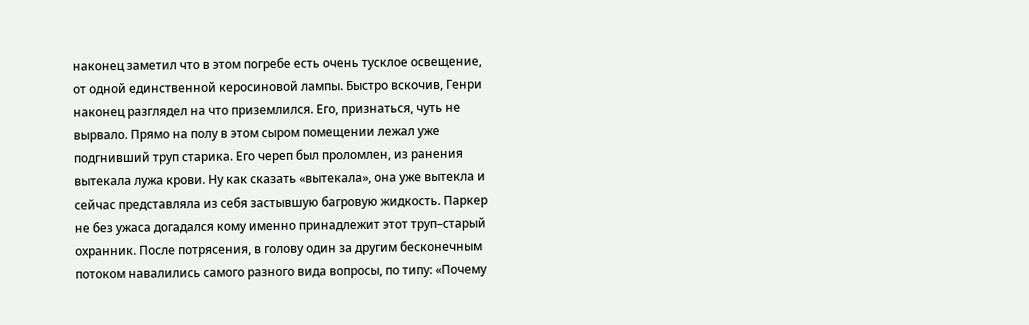наконец заметил что в этом погребе есть очень тусклое освещение, от одной единственной керосиновой лампы. Быстро вскочив, Генри наконец разглядел на что приземлился. Его, признаться, чуть не вырвало. Прямо на полу в этом сыром помещении лежал уже подгнивший труп старика. Его череп был проломлен, из ранения вытекала лужа крови. Ну как сказать «вытекала», она уже вытекла и сейчас представляла из себя застывшую багровую жидкость. Паркер не без ужаса догадался кому именно принадлежит этот труп–старый охранник. После потрясения, в голову один за другим бесконечным потоком навалились самого разного вида вопросы, по типу: «Почему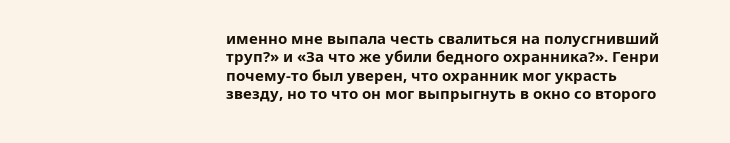именно мне выпала честь свалиться на полусгнивший труп?» и «За что же убили бедного охранника?». Генри почему-то был уверен, что охранник мог украсть звезду, но то что он мог выпрыгнуть в окно со второго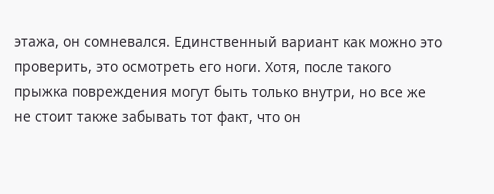этажа, он сомневался. Единственный вариант как можно это проверить, это осмотреть его ноги. Хотя, после такого прыжка повреждения могут быть только внутри, но все же не стоит также забывать тот факт, что он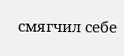смягчил себе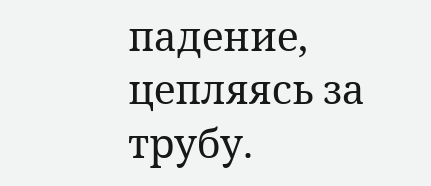падение, цепляясь за трубу.